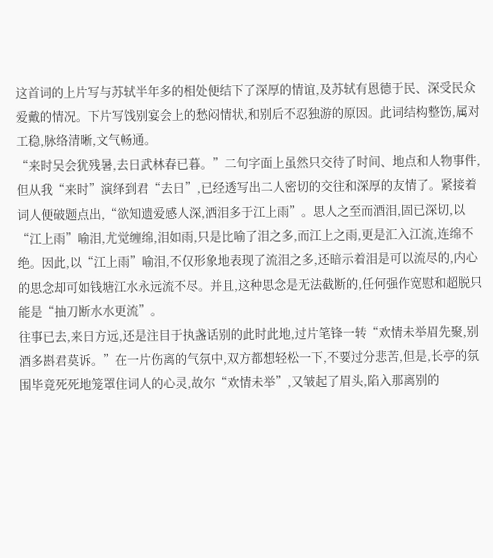这首词的上片写与苏轼半年多的相处便结下了深厚的情谊,及苏轼有恩德于民、深受民众爱戴的情况。下片写饯别宴会上的愁闷情状,和别后不忍独游的原因。此词结构整饬,属对工稳,脉络清晰,文气畅通。
“来时吴会犹残暑,去日武林春已暮。”二句字面上虽然只交待了时间、地点和人物事件,但从我“来时”演绎到君“去日”,已经透写出二人密切的交往和深厚的友情了。紧接着词人便破题点出,“欲知遗爱感人深,洒泪多于江上雨”。思人之至而酒泪,固已深切,以“江上雨”喻泪,尤觉缠绵,泪如雨,只是比喻了泪之多,而江上之雨,更是汇入江流,连绵不绝。因此,以“江上雨”喻泪,不仅形象地表现了流泪之多,还暗示着泪是可以流尽的,内心的思念却可如钱塘江水永远流不尽。并且,这种思念是无法截断的,任何强作宽慰和超脱只能是“抽刀断水水更流”。
往事已去,来日方远,还是注目于执盏话别的此时此地,过片笔锋一转“欢情未举眉先聚,别酒多斟君莫诉。”在一片伤离的气氛中,双方都想轻松一下,不要过分悲苦,但是,长亭的氛围毕竟死死地笼罩住词人的心灵,故尔“欢情未举”,又皱起了眉头,陷入那离别的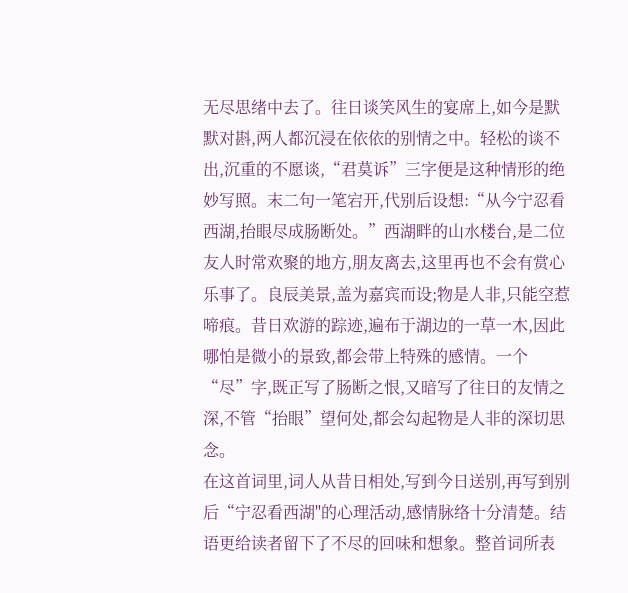无尽思绪中去了。往日谈笑风生的宴席上,如今是默默对斟,两人都沉浸在依依的别情之中。轻松的谈不出,沉重的不愿谈,“君莫诉”三字便是这种情形的绝妙写照。末二句一笔宕开,代别后设想:“从今宁忍看西湖,抬眼尽成肠断处。”西湖畔的山水楼台,是二位友人时常欢聚的地方,朋友离去,这里再也不会有赏心乐事了。良辰美景,盖为嘉宾而设;物是人非,只能空惹啼痕。昔日欢游的踪迹,遍布于湖边的一草一木,因此哪怕是微小的景致,都会带上特殊的感情。一个“尽”字,既正写了肠断之恨,又暗写了往日的友情之深,不管“抬眼”望何处,都会勾起物是人非的深切思念。
在这首词里,词人从昔日相处,写到今日送别,再写到别后“宁忍看西湖"的心理活动,感情脉络十分清楚。结语更给读者留下了不尽的回味和想象。整首词所表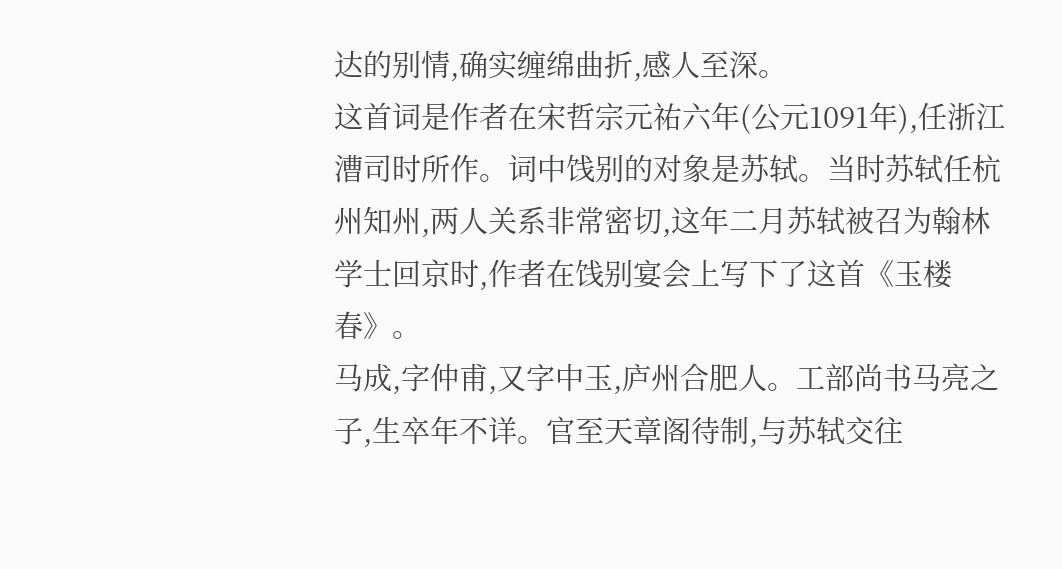达的别情,确实缠绵曲折,感人至深。
这首词是作者在宋哲宗元祐六年(公元1091年),任浙江漕司时所作。词中饯别的对象是苏轼。当时苏轼任杭州知州,两人关系非常密切,这年二月苏轼被召为翰林学士回京时,作者在饯别宴会上写下了这首《玉楼春》。
马成,字仲甫,又字中玉,庐州合肥人。工部尚书马亮之子,生卒年不详。官至天章阁待制,与苏轼交往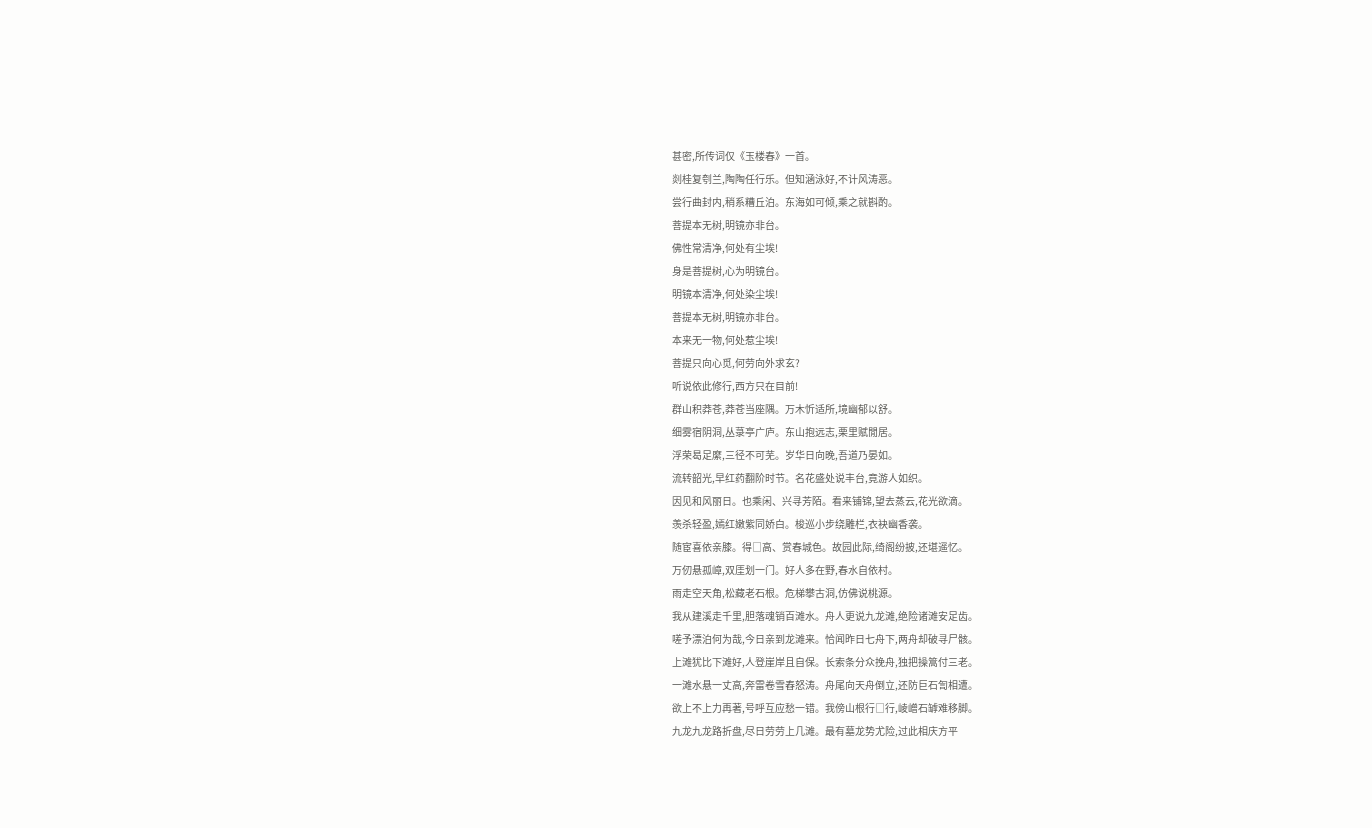甚密,所传词仅《玉楼春》一首。
剡桂复刳兰,陶陶任行乐。但知涵泳好,不计风涛恶。
尝行曲封内,稍系糟丘泊。东海如可倾,乘之就斟酌。
菩提本无树,明镜亦非台。
佛性常清净,何处有尘埃!
身是菩提树,心为明镜台。
明镜本清净,何处染尘埃!
菩提本无树,明镜亦非台。
本来无一物,何处惹尘埃!
菩提只向心觅,何劳向外求玄?
听说依此修行,西方只在目前!
群山积莽苍,莽苍当座隅。万木忻适所,境幽郁以舒。
细雾宿阴洞,丛菉亭广庐。东山抱远志,栗里赋閒居。
浮荣曷足縻,三径不可芜。岁华日向晚,吾道乃晏如。
流转韶光,早红药翻阶时节。名花盛处说丰台,竟游人如织。
因见和风丽日。也乘闲、兴寻芳陌。看来铺锦,望去蒸云,花光欲滴。
羡杀轻盈,嫣红嫩紫同娇白。梭巡小步绕雕栏,衣袂幽香袭。
随宦喜依亲膝。得□高、赏春城色。故园此际,绮阁纷披,还堪遥忆。
万仞悬孤嶂,双厓划一门。好人多在野,春水自依村。
雨走空天角,松藏老石根。危梯攀古洞,仿佛说桃源。
我从建溪走千里,胆落魂销百滩水。舟人更说九龙滩,绝险诸滩安足齿。
嗟予漂泊何为哉,今日亲到龙滩来。恰闻昨日七舟下,两舟却破寻尸骸。
上滩犹比下滩好,人登崖岸且自保。长索条分众挽舟,独把操篙付三老。
一滩水悬一丈高,奔雷卷雪舂怒涛。舟尾向天舟倒立,还防巨石訇相遭。
欲上不上力再著,号呼互应愁一错。我傍山根行□行,崚嶒石罅难移脚。
九龙九龙路折盘,尽日劳劳上几滩。最有墓龙势尤险,过此相庆方平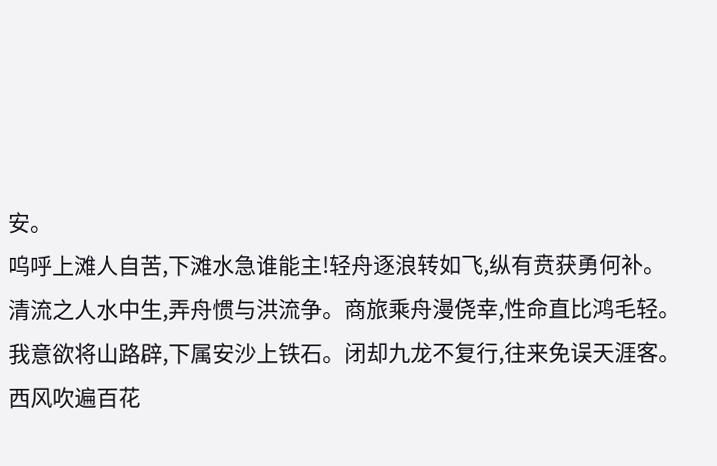安。
呜呼上滩人自苦,下滩水急谁能主!轻舟逐浪转如飞,纵有贲获勇何补。
清流之人水中生,弄舟惯与洪流争。商旅乘舟漫侥幸,性命直比鸿毛轻。
我意欲将山路辟,下属安沙上铁石。闭却九龙不复行,往来免误天涯客。
西风吹遍百花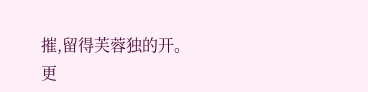摧,留得芙蓉独的开。更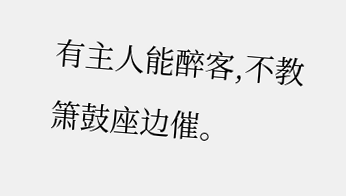有主人能醉客,不教箫鼓座边催。